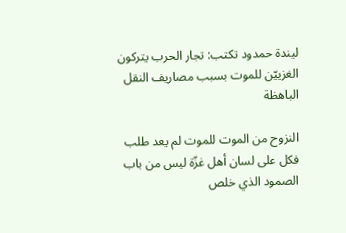ليندة حمدود تكتب: تجار الحرب يتركون الغزييّن للموت بسبب مصاريف النقل الباهظة

النزوح من الموت للموت لم يعد طلب فكل على لسان أهل غزّة ليس من باب الصمود الذي خلص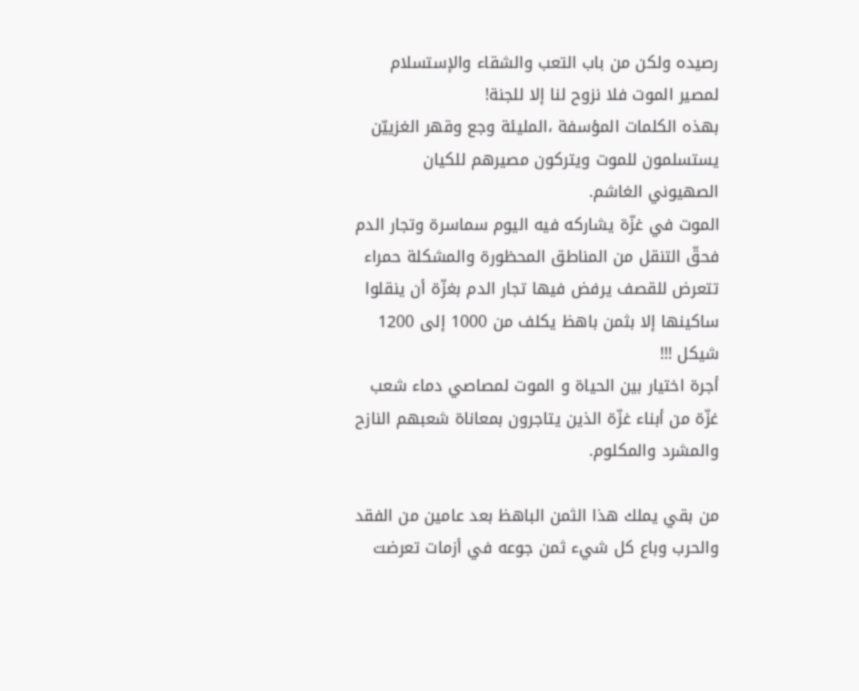رصيده ولكن من باب التعب والشقاء والإستسلام لمصير الموت فلا نزوح لنا إلا للجنة!
بهذه الكلمات المؤسفة ،المليئة وجع وقهر الغزييّن يستسلمون للموت ويتركون مصيرهم للكيان الصهيوني الغاشم.
الموت في غزّة يشاركه فيه اليوم سماسرة وتجار الدم فحقّ التنقل من المناطق المحظورة والمشكلة حمراء تتعرض للقصف يرفض فيها تجار الدم بغزّة أن ينقلوا ساكينها إلا بثمن باهظ يكلف من 1000 إلى 1200 شيكل !!!
أجرة اختيار بين الحياة و الموت لمصاصي دماء شعب غزّة من أبناء غزّة الذين يتاجرون بمعاناة شعبهم النازح والمشرد والمكلوم.

من بقي يملك هذا الثمن الباهظ بعد عامين من الفقد والحرب وباع كل شيء ثمن جوعه في أزمات تعرضت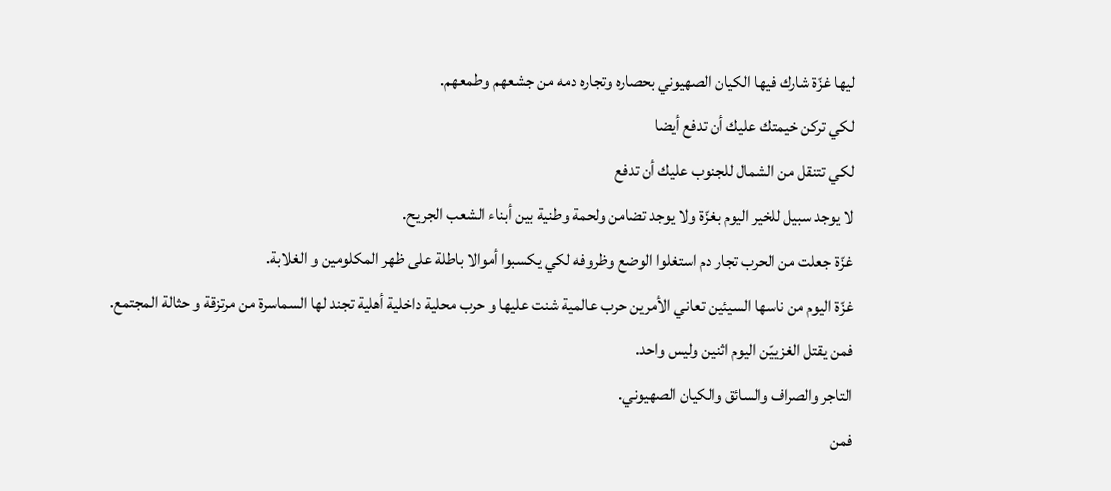ليها غزّة شارك فيها الكيان الصهيوني بحصاره وتجاره دمه من جشعهم وطمعهم.
لكي تركن خيمتك عليك أن تدفع أيضا
لكي تتنقل من الشمال للجنوب عليك أن تدفع
لا يوجد سبيل للخير اليوم بغزّة ولا يوجد تضامن ولحمة وطنية بين أبناء الشعب الجريح.
غزّة جعلت من الحرب تجار دم استغلوا الوضع وظروفه لكي يكسبوا أموالا باطلة على ظهر المكلومين و الغلابة.
غزّة اليوم من ناسها السيئين تعاني الأمرين حرب عالمية شنت عليها و حرب محلية داخلية أهلية تجند لها السماسرة من مرتزقة و حثالة المجتمع.
فمن يقتل الغزييّن اليوم اثنين وليس واحد.
التاجر والصراف والسائق والكيان الصهيوني.
فمن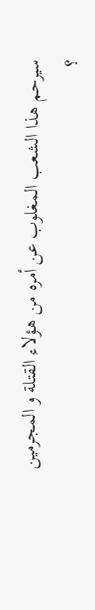سيرحم هذا الشعب المغلوب عن أمره من هؤلاء القتلة و المجرمين ؟